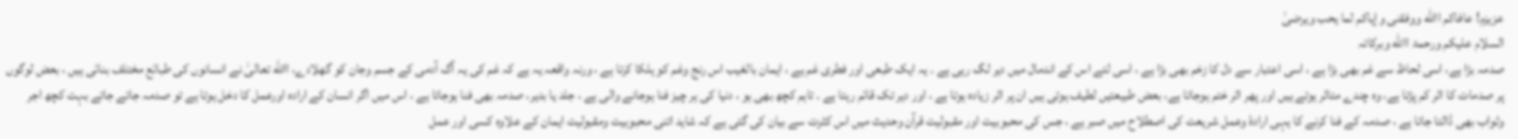عزیزم! عافاکم االله ووفقنی وإیاکم لما یحب ویرضیٰ
السلام علیکم ورحمۃ االله وبرکاتہ
صدمہ بڑا ہے، اسی لحاظ سے غم بھی بڑا ہے ، اسی اعتبار سے دل کا زخم بھی بڑا ہے ، اسی لئے اس کے اندمال میں دیر لگ رہی ہے ۔ یہ ایک طبعی اور فطری غم ہے ، ایمان بالغیب اس رنج وغم کو ہلکا کرتا ہے ، ورنہ واقعہ یہ ہے کہ غم کی یہ آگ آدمی کے جسم وجان کو گھلادے، االله تعالیٰ نے انسانوں کی طبائع مختلف بنائی ہیں ، بعض لوگوں پر صدمات کا اثر کم پڑتا ہے، وہ چندے متاثر ہوتے ہیں اور پھر اثر ختم ہوجاتا ہے، بعض طبیعتیں لطیف ہوتی ہیں ان پر اثر زیادہ ہوتا ہے ، اور دیر تک قائم رہتا ہے ۔ تاہم کچھ بھی ہو ، دنیا کی ہر چیز فنا ہوجانے والی ہے ، جلد یا بدیر، صدمہ بھی فنا ہوجاتا ہے ، اس میں اگر انسان کے ارادہ اورعمل کا دخل ہوتا ہے تو صدمہ جاتے جاتے بہت کچھ اجر وثواب بھی ڈالتا جاتا ہے ، صدمہ کے فنا کرنے کا یہی ارادۂ وعمل شریعت کی اصطلاح میں صبر ہے ، جس کی محبوبیت اور مقبولیت قرآن وحدیث میں اس کثرت سے بیان کی گئی ہے کہ شاید اتنی محبوبیت ومقبولیت ایمان کے علاوہ کسی اور عمل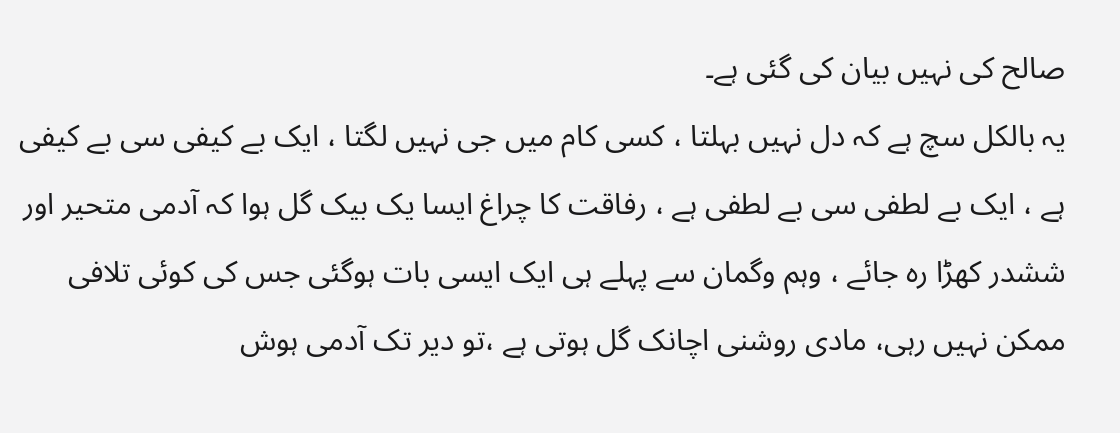صالح کی نہیں بیان کی گئی ہے۔
یہ بالکل سچ ہے کہ دل نہیں بہلتا ، کسی کام میں جی نہیں لگتا ، ایک بے کیفی سی بے کیفی ہے ، ایک بے لطفی سی بے لطفی ہے ، رفاقت کا چراغ ایسا یک بیک گل ہوا کہ آدمی متحیر اور ششدر کھڑا رہ جائے ، وہم وگمان سے پہلے ہی ایک ایسی بات ہوگئی جس کی کوئی تلافی ممکن نہیں رہی، مادی روشنی اچانک گل ہوتی ہے ،تو دیر تک آدمی ہوش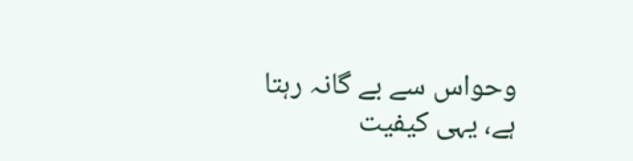وحواس سے بے گانہ رہتا ہے، یہی کیفیت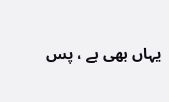یہاں بھی ہے ، پس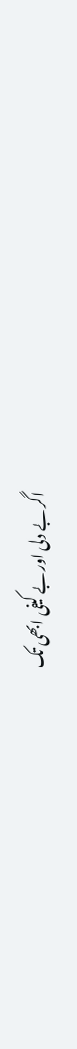اگر بے دلی اور بے کیفی ابھی تک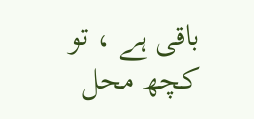باقی ہے ، تو کچھ محل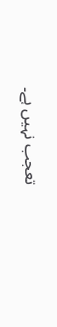تعجب نہیں ہے۔